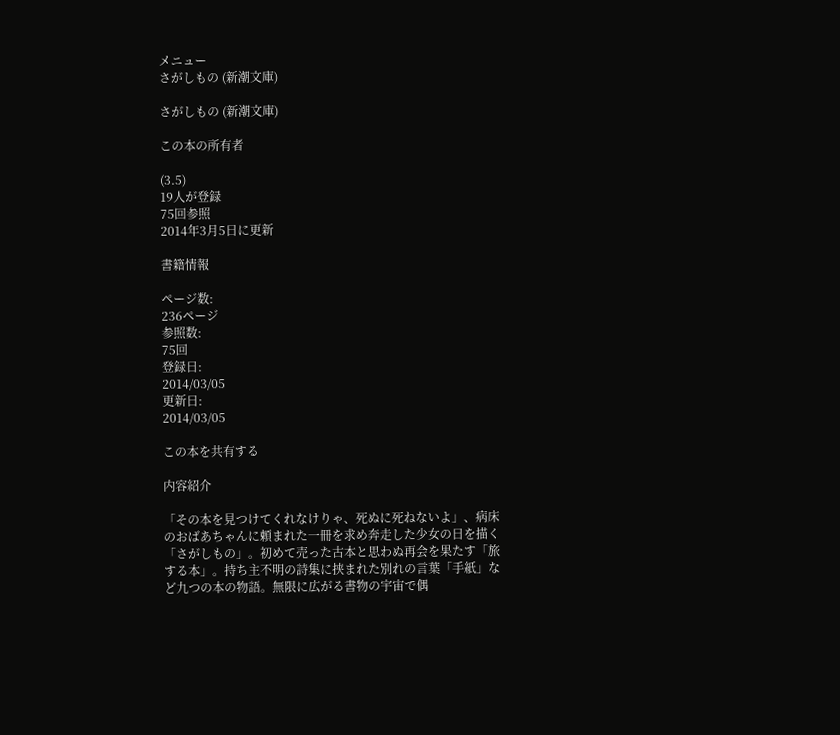メニュー
さがしもの (新潮文庫)

さがしもの (新潮文庫)

この本の所有者

(3.5)
19人が登録
75回参照
2014年3月5日に更新

書籍情報

ページ数:
236ページ
参照数:
75回
登録日:
2014/03/05
更新日:
2014/03/05

この本を共有する

内容紹介

「その本を見つけてくれなけりゃ、死ぬに死ねないよ」、病床のおばあちゃんに頼まれた一冊を求め奔走した少女の日を描く「さがしもの」。初めて売った古本と思わぬ再会を果たす「旅する本」。持ち主不明の詩集に挟まれた別れの言葉「手紙」など九つの本の物語。無限に広がる書物の宇宙で偶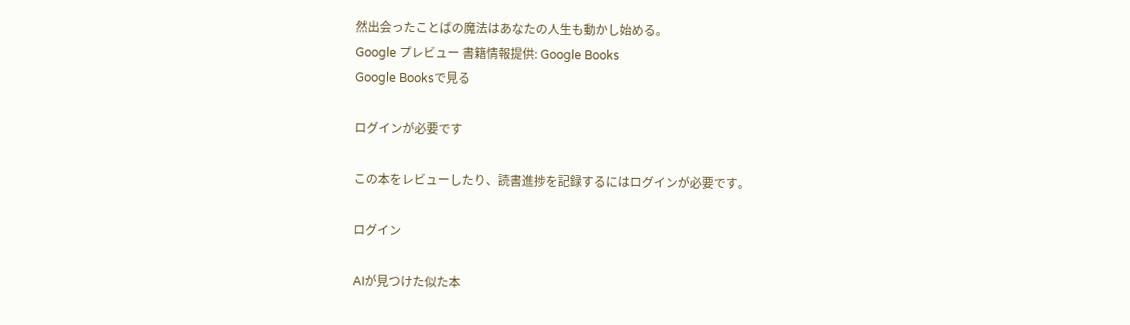然出会ったことばの魔法はあなたの人生も動かし始める。
Google プレビュー 書籍情報提供: Google Books
Google Booksで見る

ログインが必要です

この本をレビューしたり、読書進捗を記録するにはログインが必要です。

ログイン

AIが見つけた似た本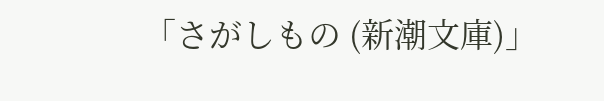「さがしもの (新潮文庫)」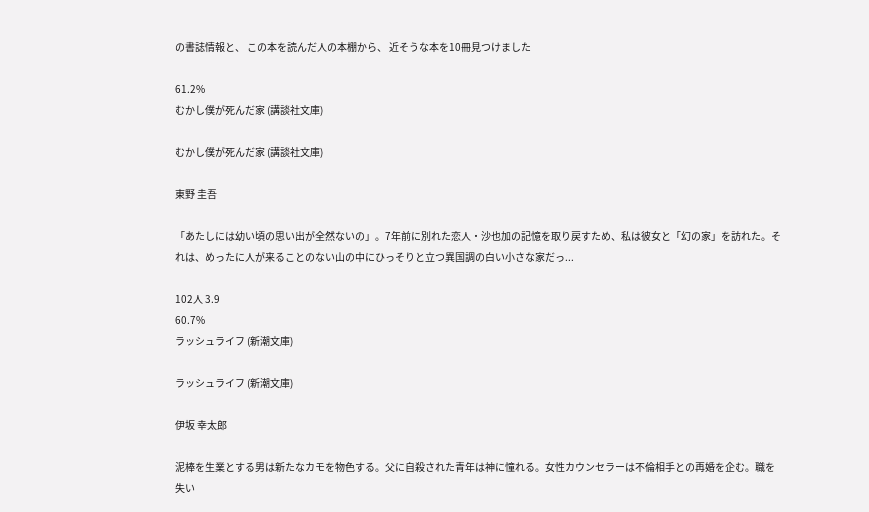の書誌情報と、 この本を読んだ人の本棚から、 近そうな本を10冊見つけました

61.2%
むかし僕が死んだ家 (講談社文庫)

むかし僕が死んだ家 (講談社文庫)

東野 圭吾

「あたしには幼い頃の思い出が全然ないの」。7年前に別れた恋人・沙也加の記憶を取り戻すため、私は彼女と「幻の家」を訪れた。それは、めったに人が来ることのない山の中にひっそりと立つ異国調の白い小さな家だっ...

102人 3.9
60.7%
ラッシュライフ (新潮文庫)

ラッシュライフ (新潮文庫)

伊坂 幸太郎

泥棒を生業とする男は新たなカモを物色する。父に自殺された青年は神に憧れる。女性カウンセラーは不倫相手との再婚を企む。職を失い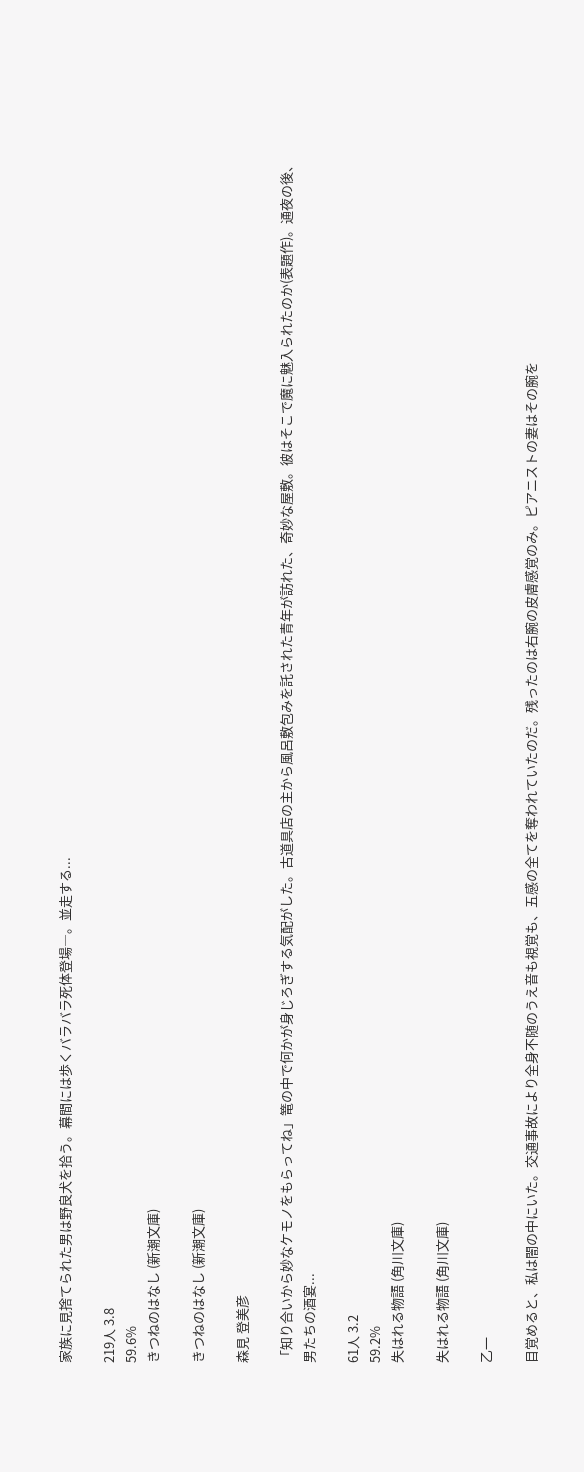家族に見捨てられた男は野良犬を拾う。幕間には歩くバラバラ死体登場―。並走する...

219人 3.8
59.6%
きつねのはなし (新潮文庫)

きつねのはなし (新潮文庫)

森見 登美彦

「知り合いから妙なケモノをもらってね」篭の中で何かが身じろぎする気配がした。古道具店の主から風呂敷包みを託された青年が訪れた、奇妙な屋敷。彼はそこで魔に魅入られたのか(表題作)。通夜の後、男たちの酒宴...

61人 3.2
59.2%
失はれる物語 (角川文庫)

失はれる物語 (角川文庫)

乙一

目覚めると、私は闇の中にいた。交通事故により全身不随のうえ音も視覚も、五感の全てを奪われていたのだ。残ったのは右腕の皮膚感覚のみ。ピアニストの妻はその腕を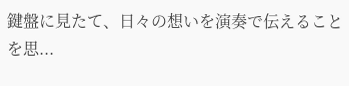鍵盤に見たて、日々の想いを演奏で伝えることを思...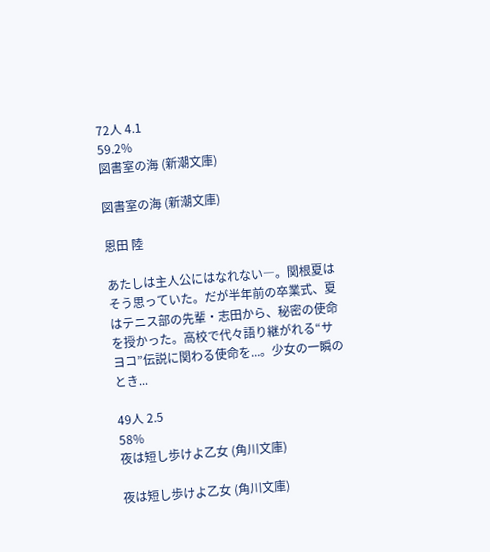72人 4.1
59.2%
図書室の海 (新潮文庫)

図書室の海 (新潮文庫)

恩田 陸

あたしは主人公にはなれない―。関根夏はそう思っていた。だが半年前の卒業式、夏はテニス部の先輩・志田から、秘密の使命を授かった。高校で代々語り継がれる“サヨコ”伝説に関わる使命を...。少女の一瞬のとき...

49人 2.5
58%
夜は短し歩けよ乙女 (角川文庫)

夜は短し歩けよ乙女 (角川文庫)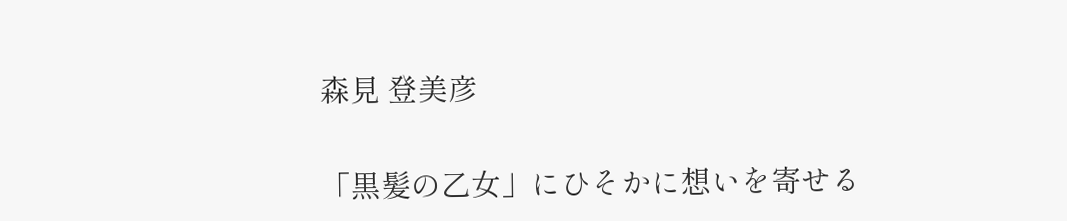森見 登美彦

「黒髪の乙女」にひそかに想いを寄せる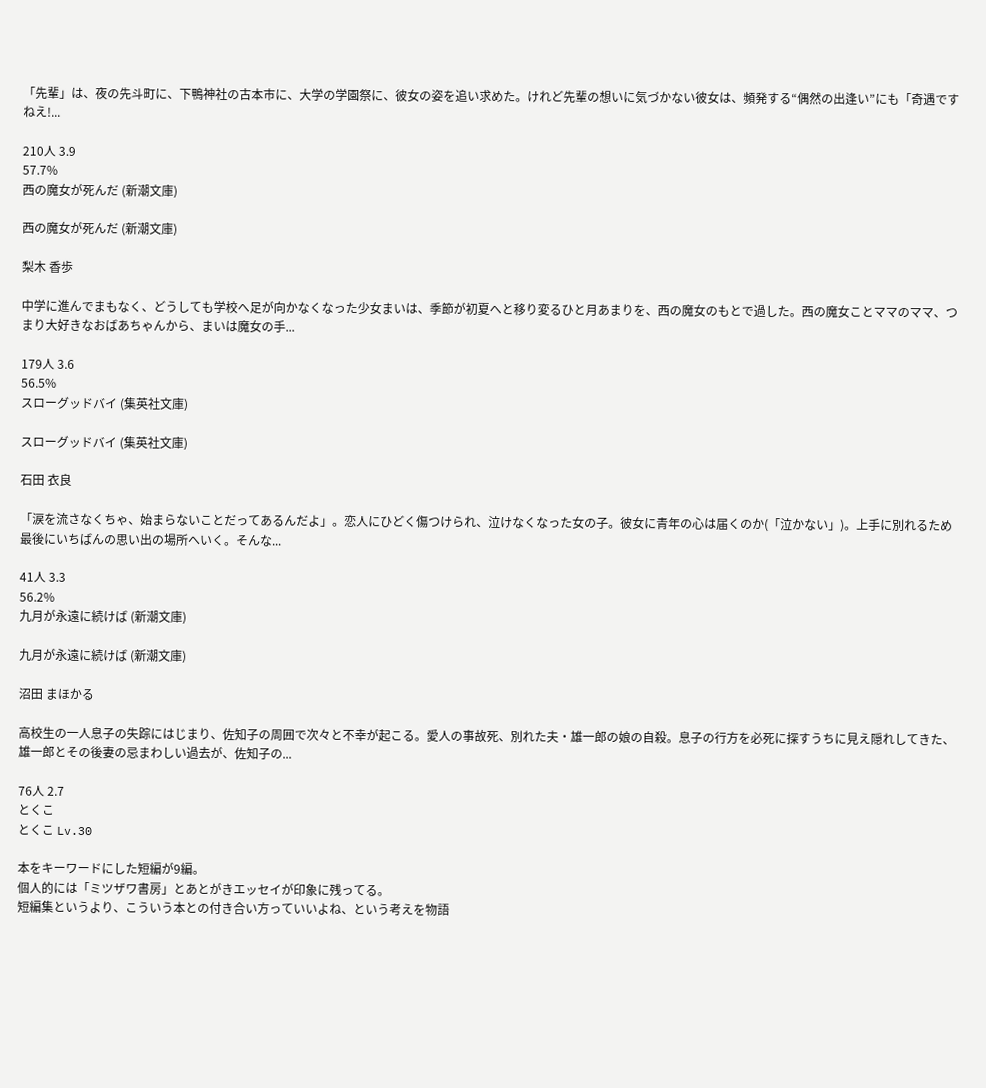「先輩」は、夜の先斗町に、下鴨神社の古本市に、大学の学園祭に、彼女の姿を追い求めた。けれど先輩の想いに気づかない彼女は、頻発する“偶然の出逢い”にも「奇遇ですねえ!...

210人 3.9
57.7%
西の魔女が死んだ (新潮文庫)

西の魔女が死んだ (新潮文庫)

梨木 香歩

中学に進んでまもなく、どうしても学校へ足が向かなくなった少女まいは、季節が初夏へと移り変るひと月あまりを、西の魔女のもとで過した。西の魔女ことママのママ、つまり大好きなおばあちゃんから、まいは魔女の手...

179人 3.6
56.5%
スローグッドバイ (集英社文庫)

スローグッドバイ (集英社文庫)

石田 衣良

「涙を流さなくちゃ、始まらないことだってあるんだよ」。恋人にひどく傷つけられ、泣けなくなった女の子。彼女に青年の心は届くのか(「泣かない」)。上手に別れるため最後にいちばんの思い出の場所へいく。そんな...

41人 3.3
56.2%
九月が永遠に続けば (新潮文庫)

九月が永遠に続けば (新潮文庫)

沼田 まほかる

高校生の一人息子の失踪にはじまり、佐知子の周囲で次々と不幸が起こる。愛人の事故死、別れた夫・雄一郎の娘の自殺。息子の行方を必死に探すうちに見え隠れしてきた、雄一郎とその後妻の忌まわしい過去が、佐知子の...

76人 2.7
とくこ
とくこ Lv.30

本をキーワードにした短編が9編。
個人的には「ミツザワ書房」とあとがきエッセイが印象に残ってる。
短編集というより、こういう本との付き合い方っていいよね、という考えを物語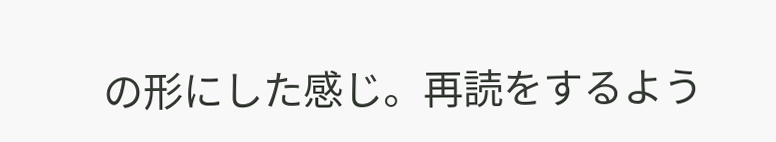の形にした感じ。再読をするよう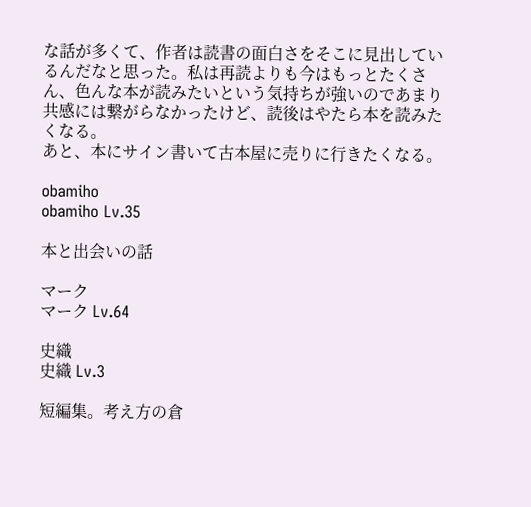な話が多くて、作者は読書の面白さをそこに見出しているんだなと思った。私は再読よりも今はもっとたくさん、色んな本が読みたいという気持ちが強いのであまり共感には繋がらなかったけど、読後はやたら本を読みたくなる。
あと、本にサイン書いて古本屋に売りに行きたくなる。

obamiho
obamiho Lv.35

本と出会いの話

マーク
マーク Lv.64

史織
史織 Lv.3

短編集。考え方の倉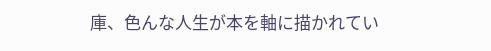庫、色んな人生が本を軸に描かれてい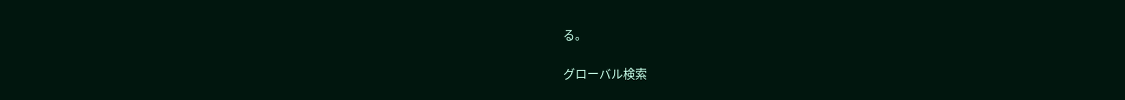る。

グローバル検索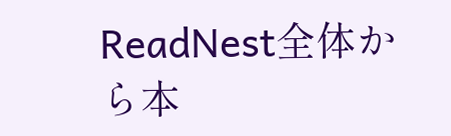ReadNest全体から本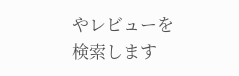やレビューを検索します